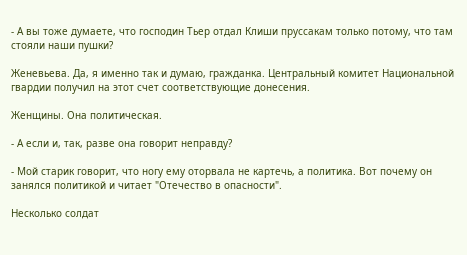- А вы тоже думаете, что господин Тьер отдал Клиши пруссакам только потому, что там стояли наши пушки?

Женевьева. Да, я именно так и думаю, гражданка. Центральный комитет Национальной гвардии получил на этот счет соответствующие донесения.

Женщины. Она политическая.

- А если и, так, разве она говорит неправду?

- Мой старик говорит, что ногу ему оторвала не картечь, а политика. Вот почему он занялся политикой и читает "Отечество в опасности".

Несколько солдат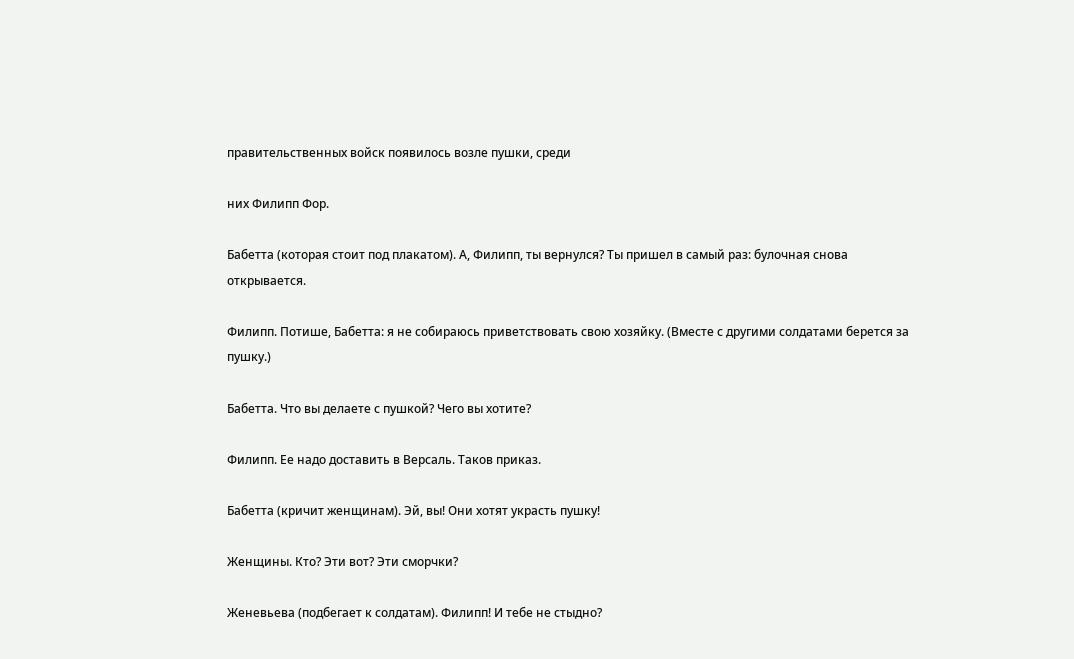правительственных войск появилось возле пушки, среди

них Филипп Фор.

Бабетта (которая стоит под плакатом). А, Филипп, ты вернулся? Ты пришел в самый раз: булочная снова открывается.

Филипп. Потише, Бабетта: я не собираюсь приветствовать свою хозяйку. (Вместе с другими солдатами берется за пушку.)

Бабетта. Что вы делаете с пушкой? Чего вы хотите?

Филипп. Ее надо доставить в Версаль. Таков приказ.

Бабетта (кричит женщинам). Эй, вы! Они хотят украсть пушку!

Женщины. Кто? Эти вот? Эти сморчки?

Женевьева (подбегает к солдатам). Филипп! И тебе не стыдно?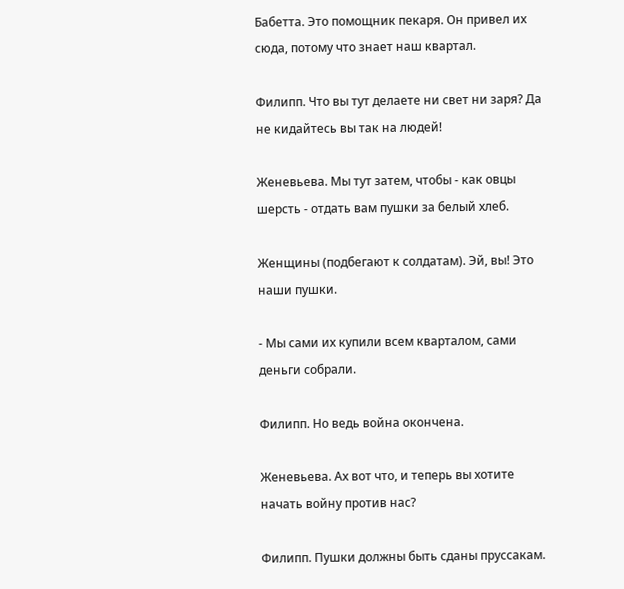Бабетта. Это помощник пекаря. Он привел их сюда, потому что знает наш квартал.

Филипп. Что вы тут делаете ни свет ни заря? Да не кидайтесь вы так на людей!

Женевьева. Мы тут затем, чтобы - как овцы шерсть - отдать вам пушки за белый хлеб.

Женщины (подбегают к солдатам). Эй, вы! Это наши пушки.

- Мы сами их купили всем кварталом, сами деньги собрали.

Филипп. Но ведь война окончена.

Женевьева. Ах вот что, и теперь вы хотите начать войну против нас?

Филипп. Пушки должны быть сданы пруссакам.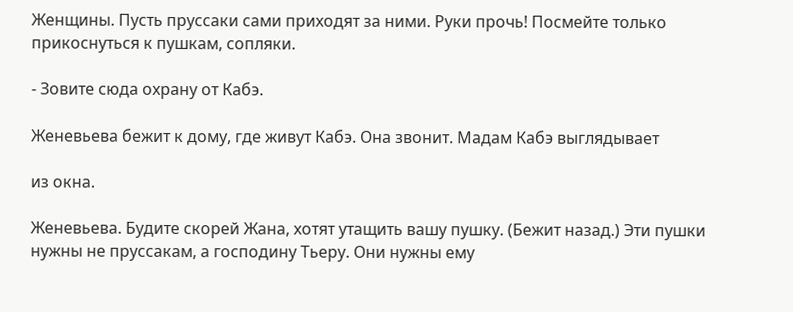Женщины. Пусть пруссаки сами приходят за ними. Руки прочь! Посмейте только прикоснуться к пушкам, сопляки.

- Зовите сюда охрану от Кабэ.

Женевьева бежит к дому, где живут Кабэ. Она звонит. Мадам Кабэ выглядывает

из окна.

Женевьева. Будите скорей Жана, хотят утащить вашу пушку. (Бежит назад.) Эти пушки нужны не пруссакам, а господину Тьеру. Они нужны ему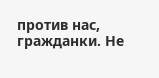против нас, гражданки. Не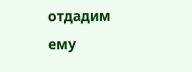отдадим ему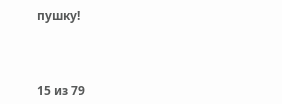пушку!



15 из 79